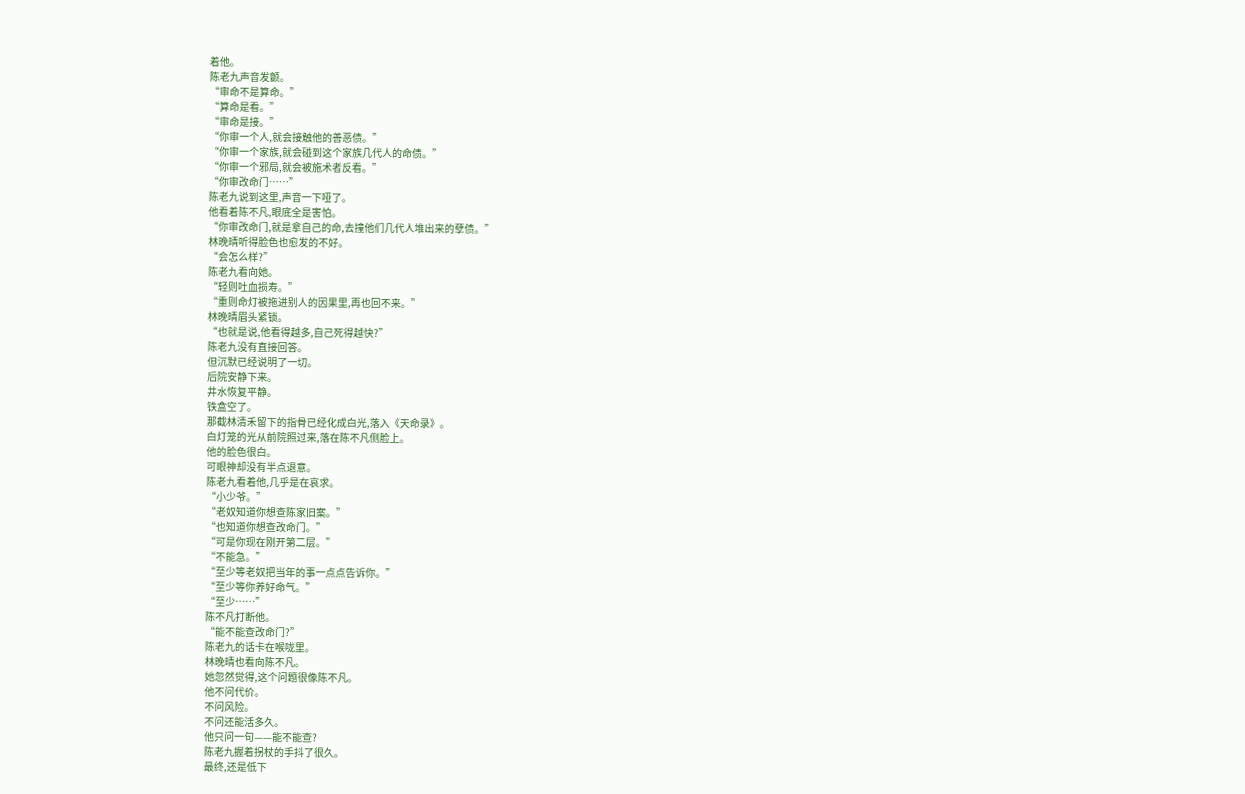着他。
陈老九声音发颤。
“审命不是算命。”
“算命是看。”
“审命是接。”
“你审一个人,就会接触他的善恶债。”
“你审一个家族,就会碰到这个家族几代人的命债。”
“你审一个邪局,就会被施术者反看。”
“你审改命门……”
陈老九说到这里,声音一下哑了。
他看着陈不凡,眼底全是害怕。
“你审改命门,就是拿自己的命,去撞他们几代人堆出来的孽债。”
林晚晴听得脸色也愈发的不好。
“会怎么样?”
陈老九看向她。
“轻则吐血损寿。”
“重则命灯被拖进别人的因果里,再也回不来。”
林晚晴眉头紧锁。
“也就是说,他看得越多,自己死得越快?”
陈老九没有直接回答。
但沉默已经说明了一切。
后院安静下来。
井水恢复平静。
铁盒空了。
那截林清禾留下的指骨已经化成白光,落入《天命录》。
白灯笼的光从前院照过来,落在陈不凡侧脸上。
他的脸色很白。
可眼神却没有半点退意。
陈老九看着他,几乎是在哀求。
“小少爷。”
“老奴知道你想查陈家旧案。”
“也知道你想查改命门。”
“可是你现在刚开第二层。”
“不能急。”
“至少等老奴把当年的事一点点告诉你。”
“至少等你养好命气。”
“至少……”
陈不凡打断他。
“能不能查改命门?”
陈老九的话卡在喉咙里。
林晚晴也看向陈不凡。
她忽然觉得,这个问题很像陈不凡。
他不问代价。
不问风险。
不问还能活多久。
他只问一句——能不能查?
陈老九握着拐杖的手抖了很久。
最终,还是低下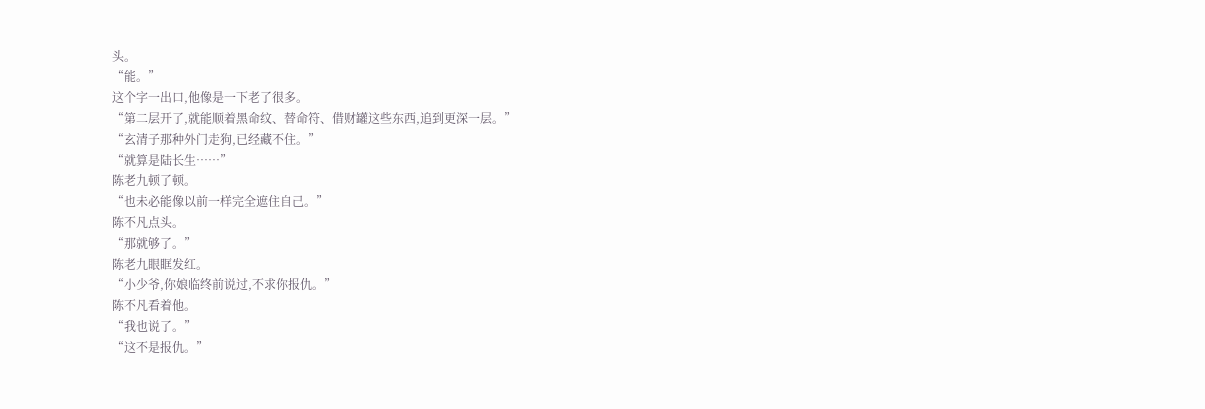头。
“能。”
这个字一出口,他像是一下老了很多。
“第二层开了,就能顺着黑命纹、替命符、借财罐这些东西,追到更深一层。”
“玄清子那种外门走狗,已经藏不住。”
“就算是陆长生……”
陈老九顿了顿。
“也未必能像以前一样完全遮住自己。”
陈不凡点头。
“那就够了。”
陈老九眼眶发红。
“小少爷,你娘临终前说过,不求你报仇。”
陈不凡看着他。
“我也说了。”
“这不是报仇。”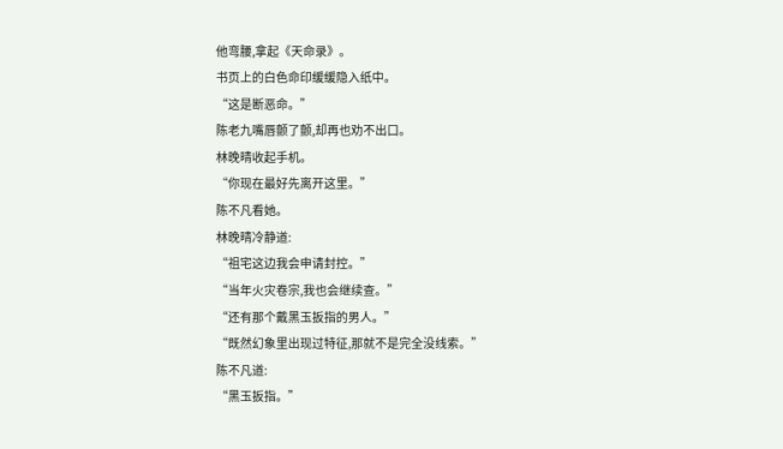他弯腰,拿起《天命录》。
书页上的白色命印缓缓隐入纸中。
“这是断恶命。”
陈老九嘴唇颤了颤,却再也劝不出口。
林晚晴收起手机。
“你现在最好先离开这里。”
陈不凡看她。
林晚晴冷静道:
“祖宅这边我会申请封控。”
“当年火灾卷宗,我也会继续查。”
“还有那个戴黑玉扳指的男人。”
“既然幻象里出现过特征,那就不是完全没线索。”
陈不凡道:
“黑玉扳指。”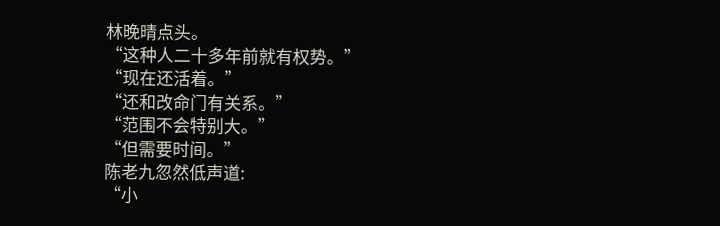林晚晴点头。
“这种人二十多年前就有权势。”
“现在还活着。”
“还和改命门有关系。”
“范围不会特别大。”
“但需要时间。”
陈老九忽然低声道:
“小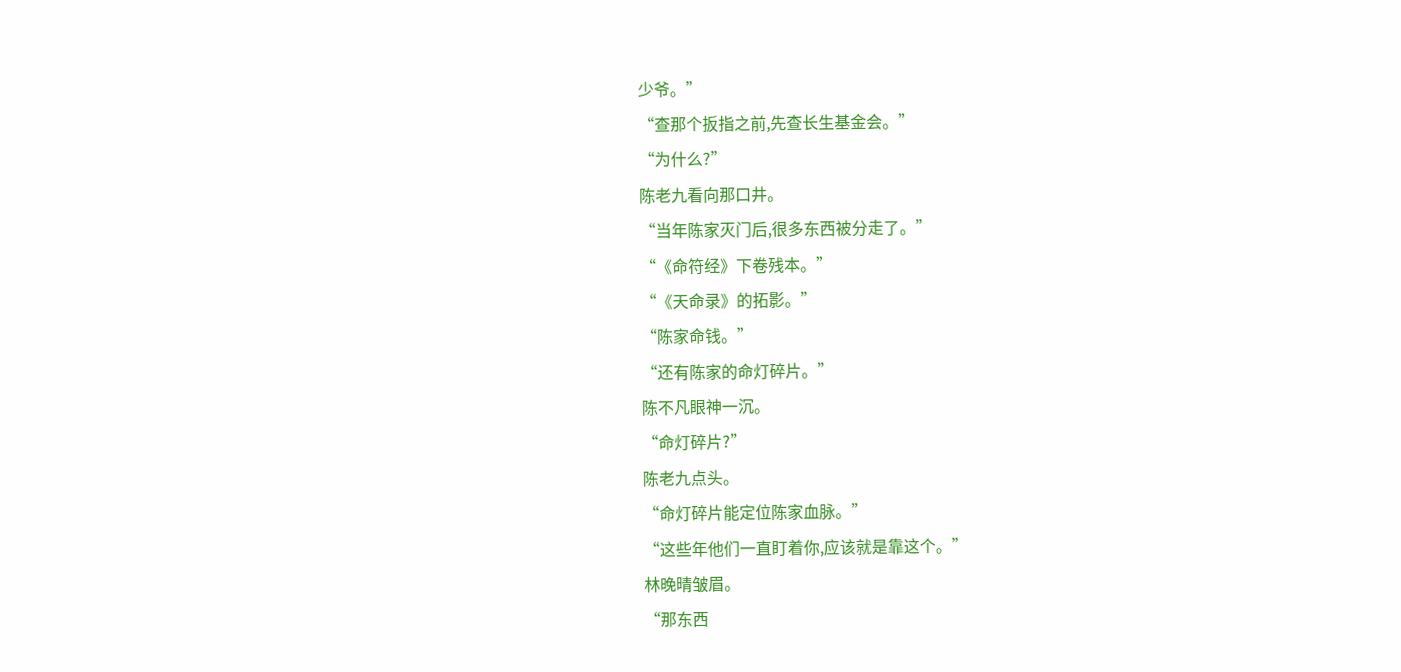少爷。”
“查那个扳指之前,先查长生基金会。”
“为什么?”
陈老九看向那口井。
“当年陈家灭门后,很多东西被分走了。”
“《命符经》下卷残本。”
“《天命录》的拓影。”
“陈家命钱。”
“还有陈家的命灯碎片。”
陈不凡眼神一沉。
“命灯碎片?”
陈老九点头。
“命灯碎片能定位陈家血脉。”
“这些年他们一直盯着你,应该就是靠这个。”
林晚晴皱眉。
“那东西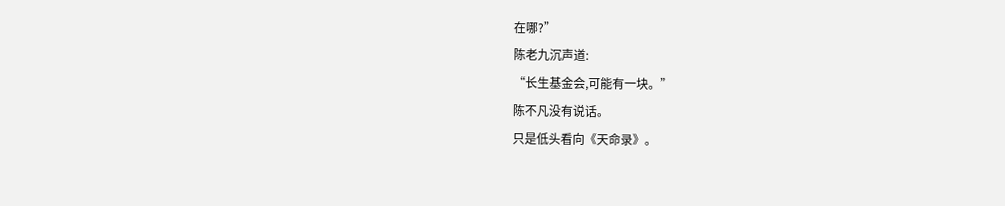在哪?”
陈老九沉声道:
“长生基金会,可能有一块。”
陈不凡没有说话。
只是低头看向《天命录》。